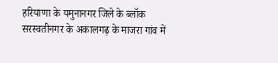हरियाणा के यमुनानगर जिले के ब्लॉक सरस्वतीनगर के अकालगढ़ के माजरा गांव में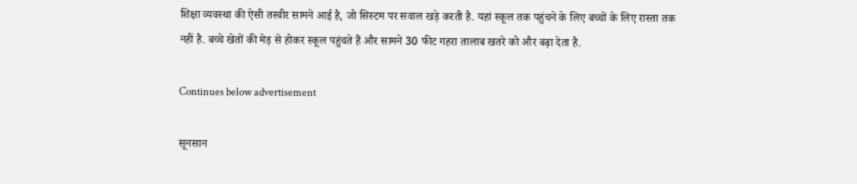शिक्षा व्यवस्था की ऐसी तस्वीर सामने आई है, जो सिस्टम पर सवाल खड़े करती है. यहां स्कूल तक पहुंचने के लिए बच्चों के लिए रास्ता तक नहीं है. बच्चे खेतों की मेड़ से होकर स्कूल पहुंचते हैं और सामने 30 फीट गहरा तालाब खतरे को और बढ़ा देता है.

Continues below advertisement

सूनसान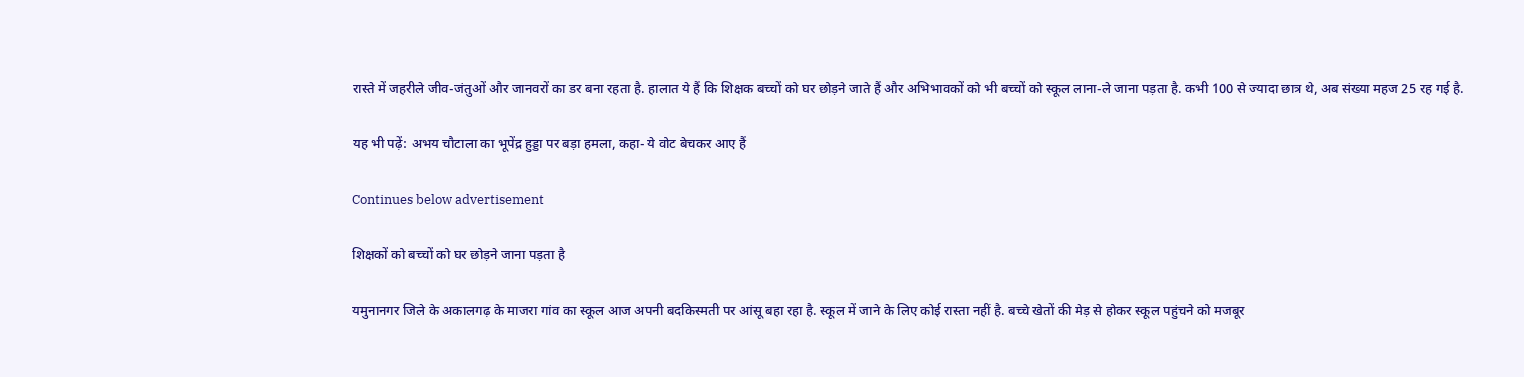रास्ते में जहरीले जीव-जंतुओं और जानवरों का डर बना रहता है. हालात ये हैं कि शिक्षक बच्चों को घर छोड़ने जाते हैं और अभिभावकों को भी बच्चों को स्कूल लाना-ले जाना पड़ता है. कभी 100 से ज्यादा छात्र थे, अब संख्या महज 25 रह गई है.

यह भी पढ़ें: अभय चौटाला का भूपेंद्र हुड्डा पर बड़ा हमला, कहा- ये वोट बेचकर आए हैं

Continues below advertisement

शिक्षकों को बच्चों को घर छोड़ने जाना पड़ता है

यमुनानगर जिले के अकालगढ़ के माजरा गांव का स्कूल आज अपनी बदकिस्मती पर आंसू बहा रहा है. स्कूल में जाने के लिए कोई रास्ता नहीं है. बच्चे खेतों की मेड़ से होकर स्कूल पहुंचने को मजबूर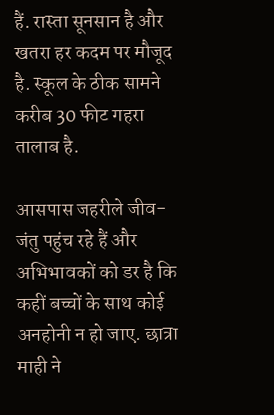हैं. रास्ता सूनसान है और खतरा हर कदम पर मौजूद है. स्कूल के ठीक सामने करीब 30 फीट गहरा तालाब है.

आसपास जहरीले जीव-जंतु पहुंच रहे हैं और अभिभावकों को डर है कि कहीं बच्चों के साथ कोई अनहोनी न हो जाए. छात्रा माही ने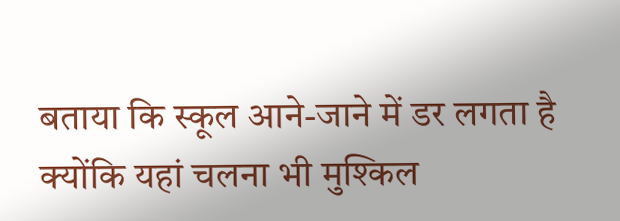बताया कि स्कूल आने-जाने में डर लगता है  क्योंकि यहां चलना भी मुश्किल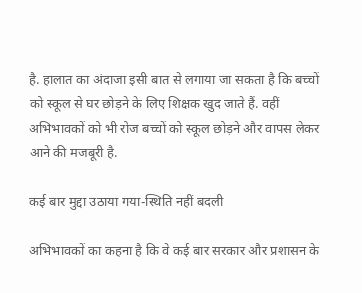है. हालात का अंदाजा इसी बात से लगाया जा सकता है कि बच्चों को स्कूल से घर छोड़ने के लिए शिक्षक खुद जाते हैं. वहीं अभिभावकों को भी रोज बच्चों को स्कूल छोड़ने और वापस लेकर आने की मजबूरी है.

कई बार मुद्दा उठाया गया-स्थिति नहीं बदली

अभिभावकों का कहना है कि वे कई बार सरकार और प्रशासन के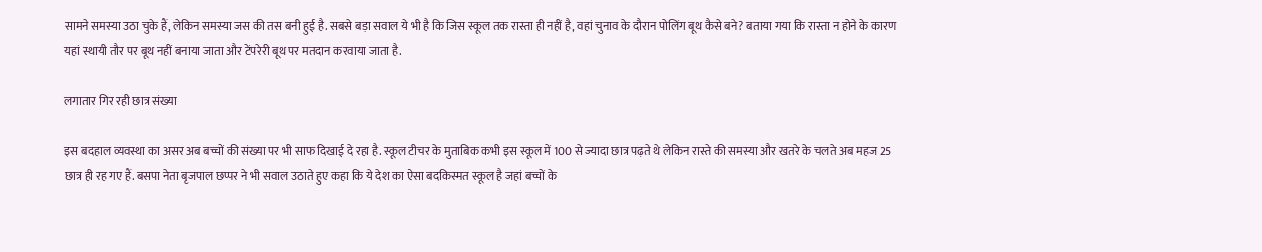सामने समस्या उठा चुके हैं, लेकिन समस्या जस की तस बनी हुई है. सबसे बड़ा सवाल ये भी है कि जिस स्कूल तक रास्ता ही नहीं है, वहां चुनाव के दौरान पोलिंग बूथ कैसे बने? बताया गया कि रास्ता न होने के कारण यहां स्थायी तौर पर बूथ नहीं बनाया जाता और टेंपरेरी बूथ पर मतदान करवाया जाता है.

लगातार गिर रही छात्र संख्या

इस बदहाल व्यवस्था का असर अब बच्चों की संख्या पर भी साफ दिखाई दे रहा है. स्कूल टीचर के मुताबिक कभी इस स्कूल में 100 से ज्यादा छात्र पढ़ते थे लेकिन रास्ते की समस्या और खतरे के चलते अब महज 25 छात्र ही रह गए हैं. बसपा नेता बृजपाल छप्पर ने भी सवाल उठाते हुए कहा कि ये देश का ऐसा बदकिस्मत स्कूल है जहां बच्चों के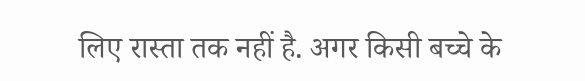लिए रास्ता तक नहीं है. अगर किसी बच्चे के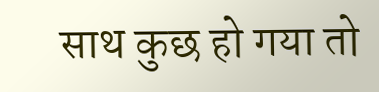साथ कुछ हो गया तो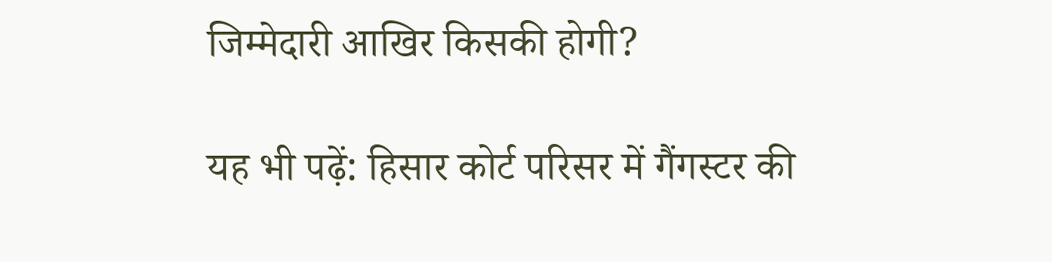जिम्मेदारी आखिर किसकी होगी?

यह भी पढ़ें: हिसार कोर्ट परिसर में गैंगस्टर की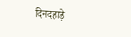दिनदहाड़े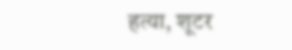हत्या, शूटर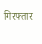गिरफ्तार